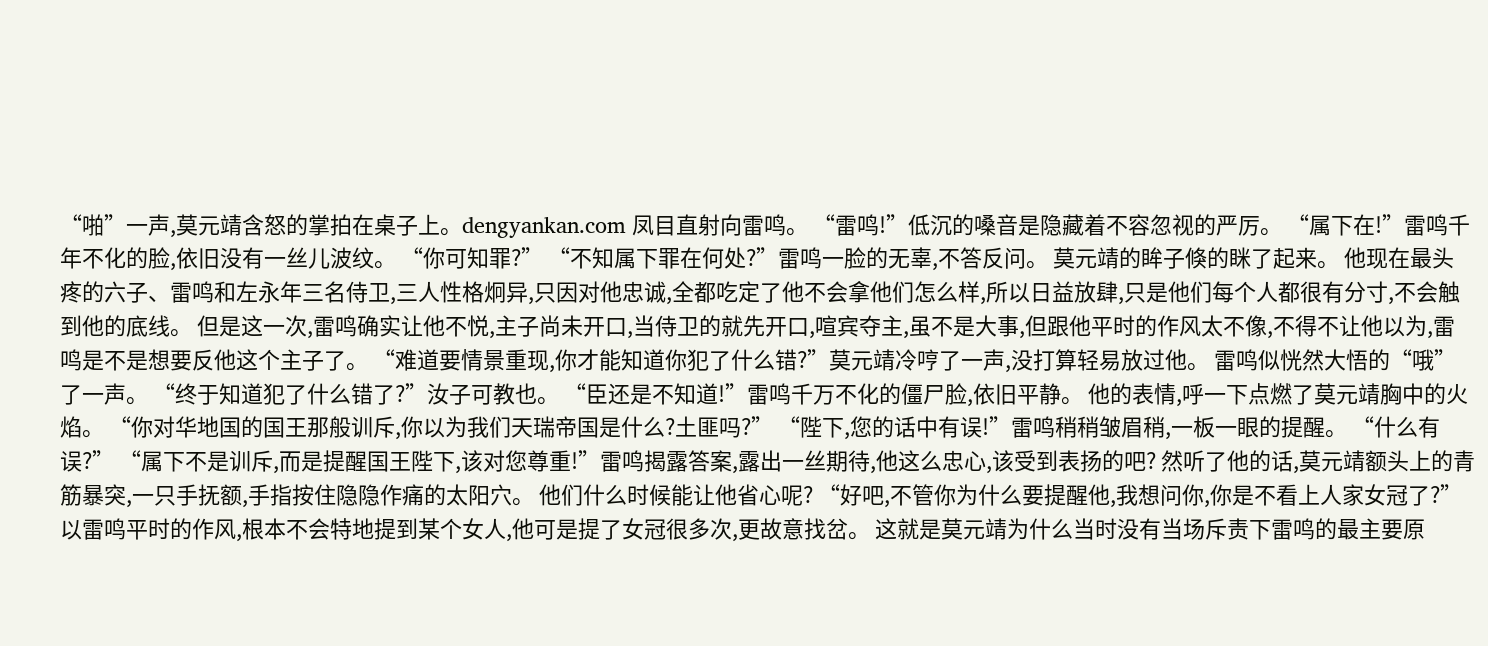“啪”一声,莫元靖含怒的掌拍在桌子上。dengyankan.com 凤目直射向雷鸣。 “雷鸣!”低沉的嗓音是隐藏着不容忽视的严厉。 “属下在!”雷鸣千年不化的脸,依旧没有一丝儿波纹。 “你可知罪?” “不知属下罪在何处?”雷鸣一脸的无辜,不答反问。 莫元靖的眸子倏的眯了起来。 他现在最头疼的六子、雷鸣和左永年三名侍卫,三人性格炯异,只因对他忠诚,全都吃定了他不会拿他们怎么样,所以日益放肆,只是他们每个人都很有分寸,不会触到他的底线。 但是这一次,雷鸣确实让他不悦,主子尚未开口,当侍卫的就先开口,喧宾夺主,虽不是大事,但跟他平时的作风太不像,不得不让他以为,雷鸣是不是想要反他这个主子了。 “难道要情景重现,你才能知道你犯了什么错?”莫元靖冷哼了一声,没打算轻易放过他。 雷鸣似恍然大悟的“哦”了一声。 “终于知道犯了什么错了?”汝子可教也。 “臣还是不知道!”雷鸣千万不化的僵尸脸,依旧平静。 他的表情,呼一下点燃了莫元靖胸中的火焰。 “你对华地国的国王那般训斥,你以为我们天瑞帝国是什么?土匪吗?” “陛下,您的话中有误!”雷鸣稍稍皱眉稍,一板一眼的提醒。 “什么有误?” “属下不是训斥,而是提醒国王陛下,该对您尊重!”雷鸣揭露答案,露出一丝期待,他这么忠心,该受到表扬的吧? 然听了他的话,莫元靖额头上的青筋暴突,一只手抚额,手指按住隐隐作痛的太阳穴。 他们什么时候能让他省心呢? “好吧,不管你为什么要提醒他,我想问你,你是不看上人家女冠了?”以雷鸣平时的作风,根本不会特地提到某个女人,他可是提了女冠很多次,更故意找岔。 这就是莫元靖为什么当时没有当场斥责下雷鸣的最主要原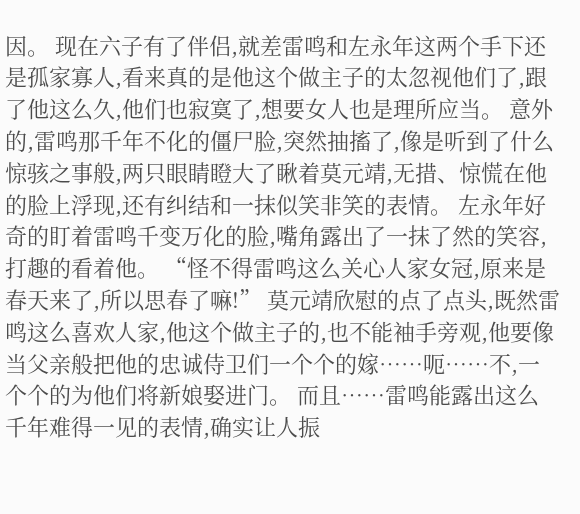因。 现在六子有了伴侣,就差雷鸣和左永年这两个手下还是孤家寡人,看来真的是他这个做主子的太忽视他们了,跟了他这么久,他们也寂寞了,想要女人也是理所应当。 意外的,雷鸣那千年不化的僵尸脸,突然抽搐了,像是听到了什么惊骇之事般,两只眼睛瞪大了瞅着莫元靖,无措、惊慌在他的脸上浮现,还有纠结和一抹似笑非笑的表情。 左永年好奇的盯着雷鸣千变万化的脸,嘴角露出了一抹了然的笑容,打趣的看着他。 “怪不得雷鸣这么关心人家女冠,原来是春天来了,所以思春了嘛!” 莫元靖欣慰的点了点头,既然雷鸣这么喜欢人家,他这个做主子的,也不能袖手旁观,他要像当父亲般把他的忠诚侍卫们一个个的嫁……呃……不,一个个的为他们将新娘娶进门。 而且……雷鸣能露出这么千年难得一见的表情,确实让人振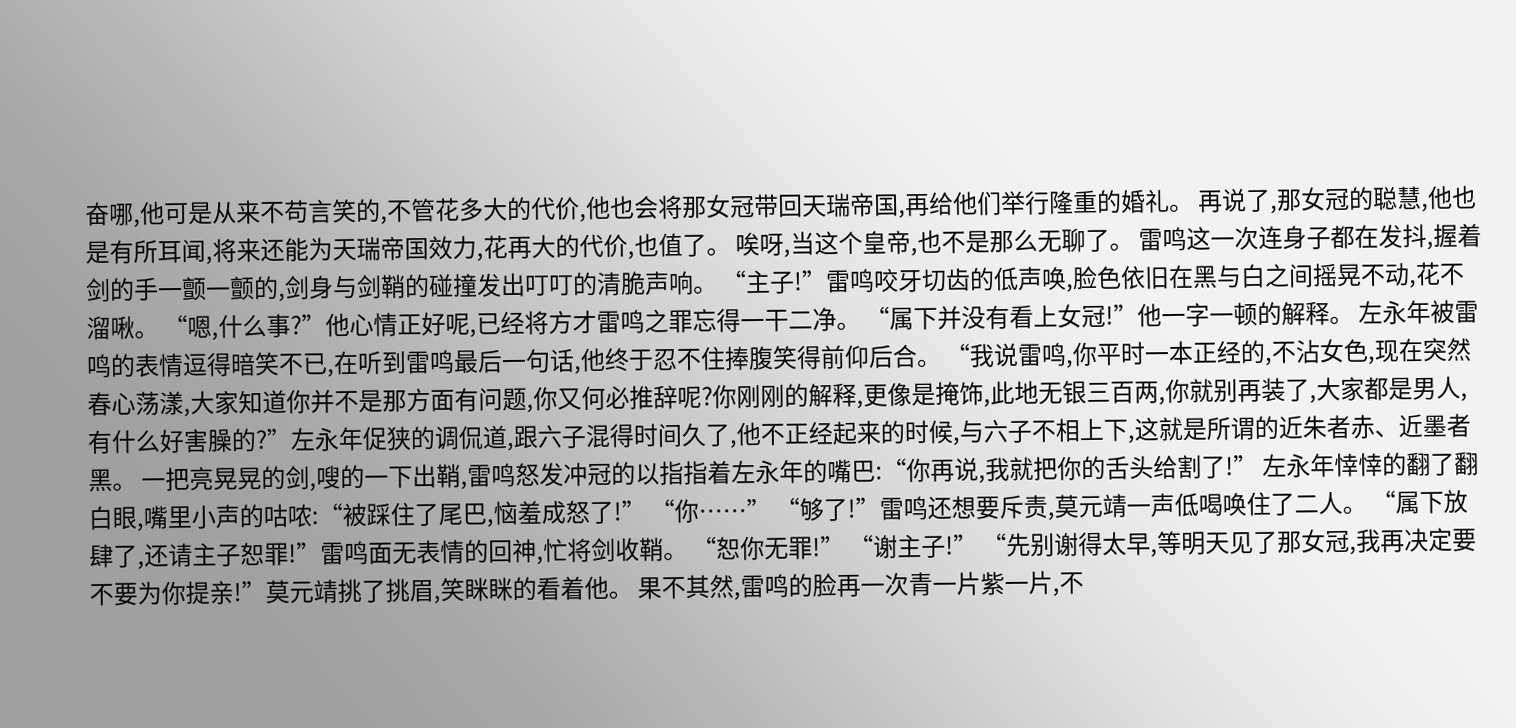奋哪,他可是从来不苟言笑的,不管花多大的代价,他也会将那女冠带回天瑞帝国,再给他们举行隆重的婚礼。 再说了,那女冠的聪慧,他也是有所耳闻,将来还能为天瑞帝国效力,花再大的代价,也值了。 唉呀,当这个皇帝,也不是那么无聊了。 雷鸣这一次连身子都在发抖,握着剑的手一颤一颤的,剑身与剑鞘的碰撞发出叮叮的清脆声响。 “主子!”雷鸣咬牙切齿的低声唤,脸色依旧在黑与白之间摇晃不动,花不溜啾。 “嗯,什么事?”他心情正好呢,已经将方才雷鸣之罪忘得一干二净。 “属下并没有看上女冠!”他一字一顿的解释。 左永年被雷鸣的表情逗得暗笑不已,在听到雷鸣最后一句话,他终于忍不住捧腹笑得前仰后合。 “我说雷鸣,你平时一本正经的,不沾女色,现在突然春心荡漾,大家知道你并不是那方面有问题,你又何必推辞呢?你刚刚的解释,更像是掩饰,此地无银三百两,你就别再装了,大家都是男人,有什么好害臊的?”左永年促狭的调侃道,跟六子混得时间久了,他不正经起来的时候,与六子不相上下,这就是所谓的近朱者赤、近墨者黑。 一把亮晃晃的剑,嗖的一下出鞘,雷鸣怒发冲冠的以指指着左永年的嘴巴:“你再说,我就把你的舌头给割了!” 左永年悻悻的翻了翻白眼,嘴里小声的咕哝:“被踩住了尾巴,恼羞成怒了!” “你……” “够了!”雷鸣还想要斥责,莫元靖一声低喝唤住了二人。 “属下放肆了,还请主子恕罪!”雷鸣面无表情的回神,忙将剑收鞘。 “恕你无罪!” “谢主子!” “先别谢得太早,等明天见了那女冠,我再决定要不要为你提亲!”莫元靖挑了挑眉,笑眯眯的看着他。 果不其然,雷鸣的脸再一次青一片紫一片,不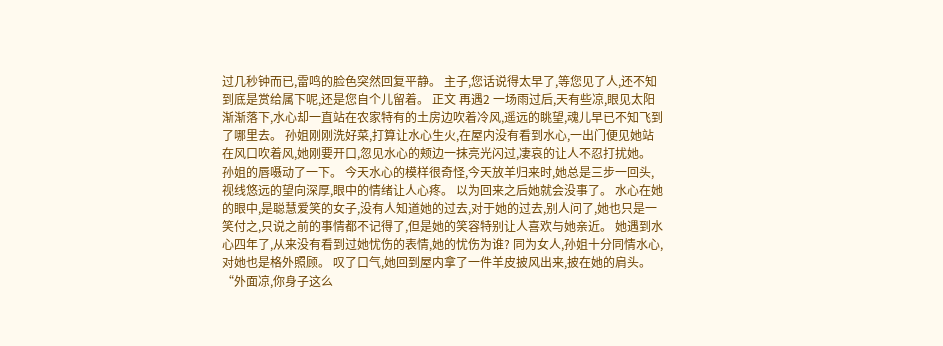过几秒钟而已,雷鸣的脸色突然回复平静。 主子,您话说得太早了,等您见了人,还不知到底是赏给属下呢,还是您自个儿留着。 正文 再遇2 一场雨过后,天有些凉,眼见太阳渐渐落下,水心却一直站在农家特有的土房边吹着冷风,遥远的眺望,魂儿早已不知飞到了哪里去。 孙姐刚刚洗好菜,打算让水心生火,在屋内没有看到水心,一出门便见她站在风口吹着风,她刚要开口,忽见水心的颊边一抹亮光闪过,凄哀的让人不忍打扰她。 孙姐的唇嗫动了一下。 今天水心的模样很奇怪,今天放羊归来时,她总是三步一回头,视线悠远的望向深厚,眼中的情绪让人心疼。 以为回来之后她就会没事了。 水心在她的眼中,是聪慧爱笑的女子,没有人知道她的过去,对于她的过去,别人问了,她也只是一笑付之,只说之前的事情都不记得了,但是她的笑容特别让人喜欢与她亲近。 她遇到水心四年了,从来没有看到过她忧伤的表情,她的忧伤为谁? 同为女人,孙姐十分同情水心,对她也是格外照顾。 叹了口气,她回到屋内拿了一件羊皮披风出来,披在她的肩头。 “外面凉,你身子这么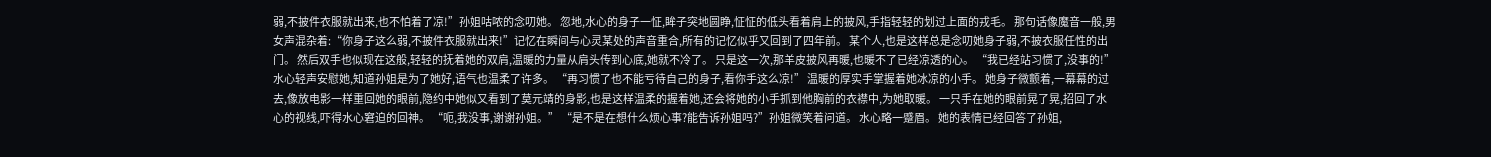弱,不披件衣服就出来,也不怕着了凉!”孙姐咕哝的念叨她。 忽地,水心的身子一怔,眸子突地圆睁,怔怔的低头看着肩上的披风,手指轻轻的划过上面的戎毛。 那句话像魔音一般,男女声混杂着:“你身子这么弱,不披件衣服就出来!”记忆在瞬间与心灵某处的声音重合,所有的记忆似乎又回到了四年前。 某个人,也是这样总是念叨她身子弱,不披衣服任性的出门。 然后双手也似现在这般,轻轻的抚着她的双肩,温暖的力量从肩头传到心底,她就不冷了。 只是这一次,那羊皮披风再暖,也暖不了已经凉透的心。 “我已经站习惯了,没事的!”水心轻声安慰她,知道孙姐是为了她好,语气也温柔了许多。 “再习惯了也不能亏待自己的身子,看你手这么凉!” 温暖的厚实手掌握着她冰凉的小手。 她身子微颤着,一幕幕的过去,像放电影一样重回她的眼前,隐约中她似又看到了莫元靖的身影,也是这样温柔的握着她,还会将她的小手抓到他胸前的衣襟中,为她取暖。 一只手在她的眼前晃了晃,招回了水心的视线,吓得水心窘迫的回神。 “呃,我没事,谢谢孙姐。” “是不是在想什么烦心事?能告诉孙姐吗?”孙姐微笑着问道。 水心略一蹙眉。 她的表情已经回答了孙姐,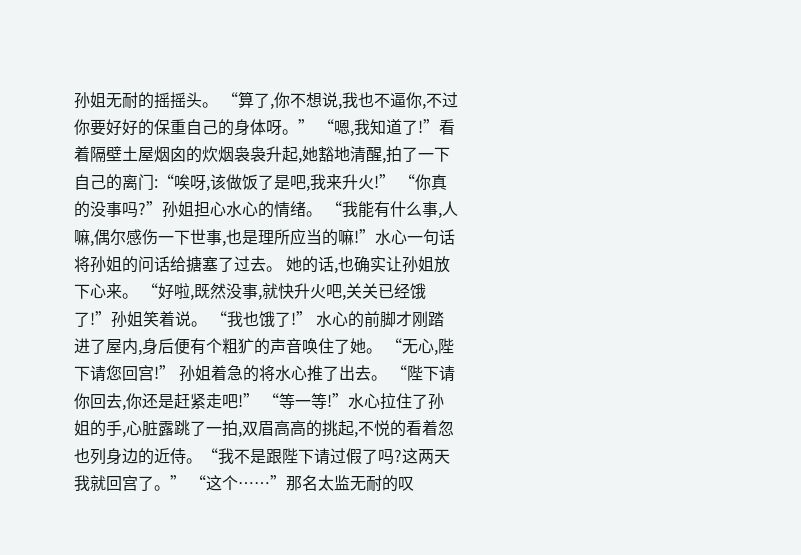孙姐无耐的摇摇头。 “算了,你不想说,我也不逼你,不过你要好好的保重自己的身体呀。” “嗯,我知道了!”看着隔壁土屋烟囟的炊烟袅袅升起,她豁地清醒,拍了一下自己的离门:“唉呀,该做饭了是吧,我来升火!” “你真的没事吗?”孙姐担心水心的情绪。 “我能有什么事,人嘛,偶尔感伤一下世事,也是理所应当的嘛!”水心一句话将孙姐的问话给搪塞了过去。 她的话,也确实让孙姐放下心来。 “好啦,既然没事,就快升火吧,关关已经饿了!”孙姐笑着说。 “我也饿了!” 水心的前脚才刚踏进了屋内,身后便有个粗犷的声音唤住了她。 “无心,陛下请您回宫!” 孙姐着急的将水心推了出去。 “陛下请你回去,你还是赶紧走吧!” “等一等!”水心拉住了孙姐的手,心脏露跳了一拍,双眉高高的挑起,不悦的看着忽也列身边的近侍。“我不是跟陛下请过假了吗?这两天我就回宫了。” “这个……”那名太监无耐的叹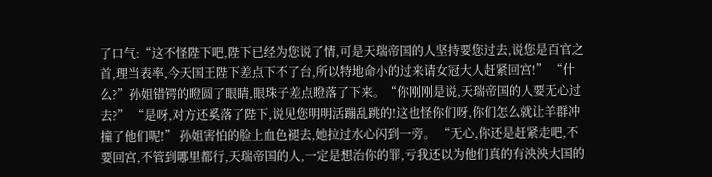了口气:“这不怪陛下吧,陛下已经为您说了情,可是天瑞帝国的人坚持要您过去,说您是百官之首,理当表率,今天国王陛下差点下不了台,所以特地命小的过来请女冠大人赶紧回宫!” “什么?”孙姐错锷的瞪圆了眼睛,眼珠子差点瞪落了下来。“你刚刚是说,天瑞帝国的人要无心过去?” “是呀,对方还奚落了陛下,说见您明明活蹦乱跳的!这也怪你们呀,你们怎么就让羊群冲撞了他们呢!” 孙姐害怕的脸上血色褪去,她拉过水心闪到一旁。 “无心,你还是赶紧走吧,不要回宫,不管到哪里都行,天瑞帝国的人,一定是想治你的罪,亏我还以为他们真的有泱泱大国的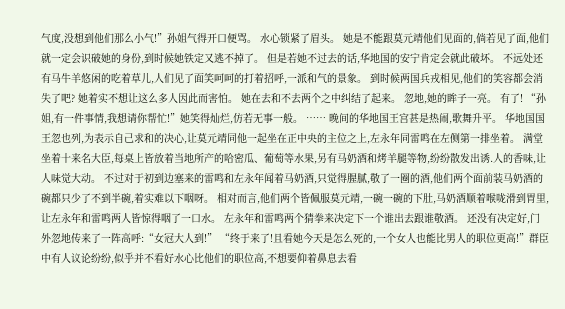气度,没想到他们那么小气!”孙姐气得开口便骂。 水心锁紧了眉头。 她是不能跟莫元靖他们见面的,倘若见了面,他们就一定会识破她的身份,到时候她铁定又逃不掉了。 但是若她不过去的话,华地国的安宁肯定会就此破坏。 不远处还有马牛羊悠闲的吃着草儿,人们见了面笑呵呵的打着招呼,一派和气的景象。 到时候两国兵戎相见,他们的笑容都会消失了吧? 她着实不想让这么多人因此而害怕。 她在去和不去两个之中纠结了起来。 忽地,她的眸子一亮。 有了! “孙姐,有一件事情,我想请你帮忙!”她笑得灿烂,仿若无事一般。 …… 晚间的华地国王宫甚是热闹,歌舞升平。 华地国国王忽也列,为表示自己求和的决心,让莫元靖同他一起坐在正中央的主位之上,左永年同雷鸣在左侧第一排坐着。 满堂坐着十来名大臣,每桌上皆放着当地所产的哈密瓜、葡萄等水果,另有马奶酒和烤羊腿等物,纷纷散发出诱.人的香味,让人味觉大动。 不过对于初到边塞来的雷鸣和左永年闻着马奶酒,只觉得腥腻,敬了一圈的酒,他们两个面前装马奶酒的碗都只少了不到半碗,着实难以下咽呀。 相对而言,他们两个皆佩服莫元靖,一碗一碗的下肚,马奶酒顺着喉咙滑到胃里,让左永年和雷鸣两人皆惊得咽了一口水。 左永年和雷鸣两个猜拳来决定下一个谁出去跟谁敬酒。 还没有决定好,门外忽地传来了一阵高呼:“女冠大人到!” “终于来了!且看她今天是怎么死的,一个女人也能比男人的职位更高!”群臣中有人议论纷纷,似乎并不看好水心比他们的职位高,不想要仰着鼻息去看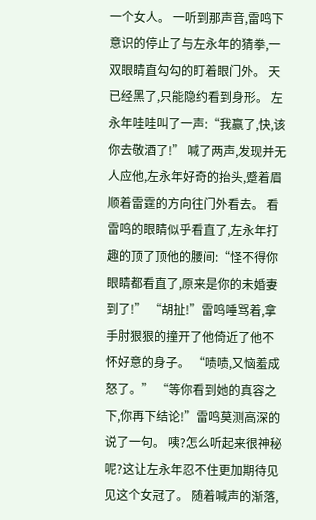一个女人。 一听到那声音,雷鸣下意识的停止了与左永年的猜拳,一双眼睛直勾勾的盯着眼门外。 天已经黑了,只能隐约看到身形。 左永年哇哇叫了一声:“我赢了,快,该你去敬酒了!” 喊了两声,发现并无人应他,左永年好奇的抬头,蹙着眉顺着雷霆的方向往门外看去。 看雷鸣的眼睛似乎看直了,左永年打趣的顶了顶他的腰间:“怪不得你眼睛都看直了,原来是你的未婚妻到了!” “胡扯!”雷鸣唾骂着,拿手肘狠狠的撞开了他倚近了他不怀好意的身子。 “啧啧,又恼羞成怒了。” “等你看到她的真容之下,你再下结论!”雷鸣莫测高深的说了一句。 咦?怎么听起来很神秘呢?这让左永年忍不住更加期待见见这个女冠了。 随着喊声的渐落,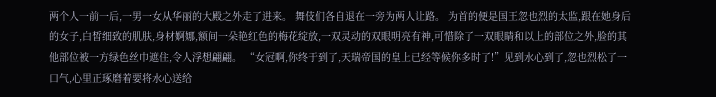两个人一前一后,一男一女从华丽的大殿之外走了进来。 舞伎们各自退在一旁为两人让路。 为首的便是国王忽也烈的太监,跟在她身后的女子,白皙细致的肌肤,身材婀娜,额间一朵艳红色的梅花绽放,一双灵动的双眼明亮有神,可惜除了一双眼睛和以上的部位之外,脸的其他部位被一方绿色丝巾遮住,令人浮想翩翩。 “女冠啊,你终于到了,天瑞帝国的皇上已经等候你多时了!”见到水心到了,忽也烈松了一口气,心里正琢磨着要将水心送给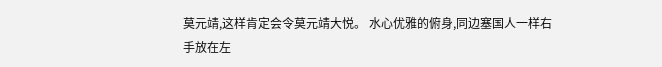莫元靖,这样肯定会令莫元靖大悦。 水心优雅的俯身,同边塞国人一样右手放在左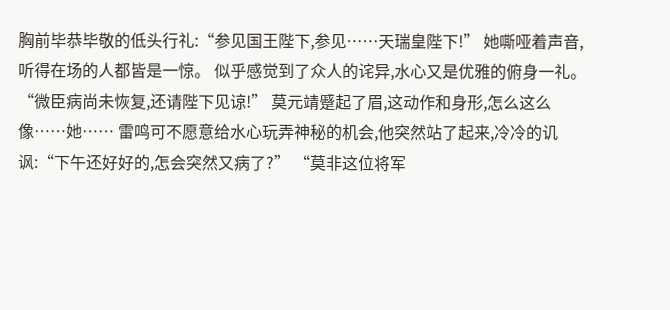胸前毕恭毕敬的低头行礼:“参见国王陛下,参见……天瑞皇陛下!” 她嘶哑着声音,听得在场的人都皆是一惊。 似乎感觉到了众人的诧异,水心又是优雅的俯身一礼。 “微臣病尚未恢复,还请陛下见谅!” 莫元靖蹙起了眉,这动作和身形,怎么这么像……她…… 雷鸣可不愿意给水心玩弄神秘的机会,他突然站了起来,冷冷的讥讽:“下午还好好的,怎会突然又病了?” “莫非这位将军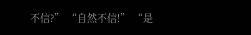不信?” “自然不信!” “是